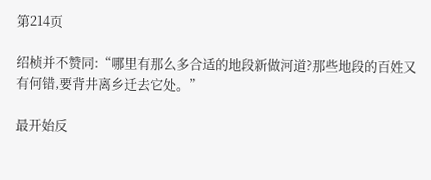第214页

绍桢并不赞同:“哪里有那么多合适的地段新做河道?那些地段的百姓又有何错,要背井离乡迁去它处。”

最开始反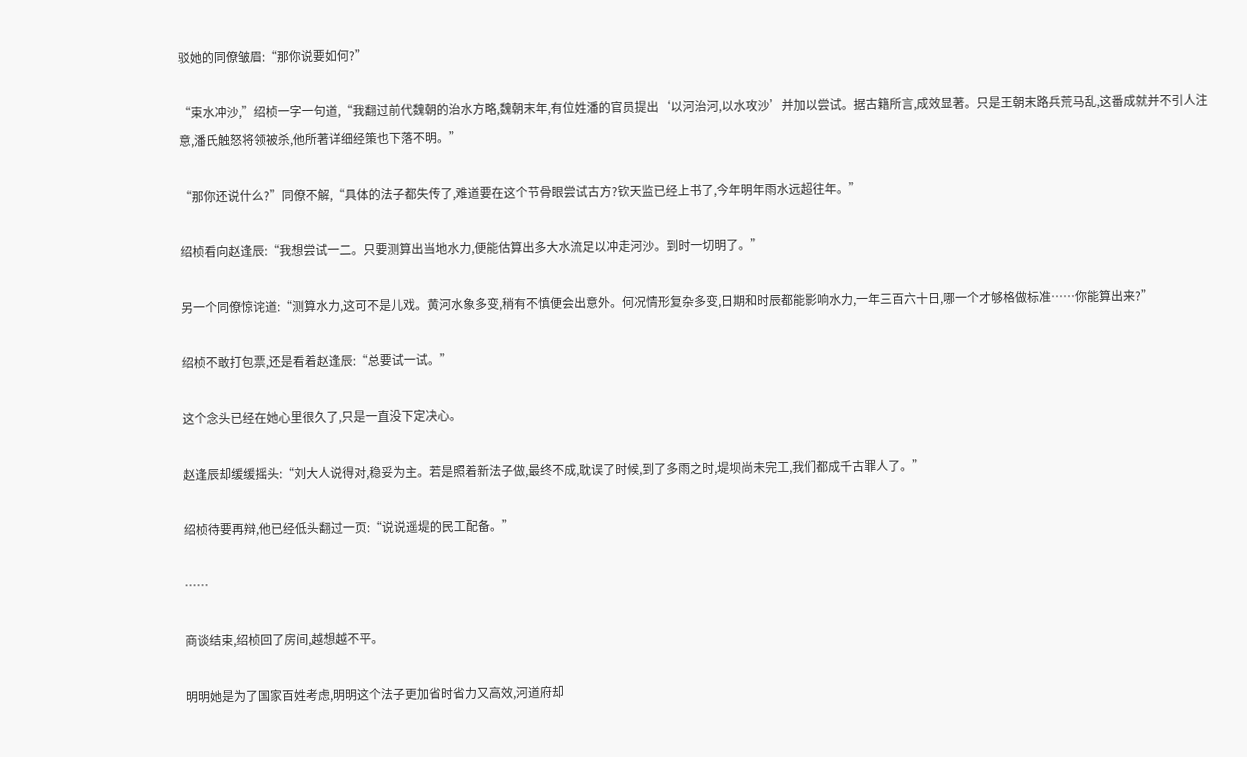驳她的同僚皱眉:“那你说要如何?”

“束水冲沙,”绍桢一字一句道,“我翻过前代魏朝的治水方略,魏朝末年,有位姓潘的官员提出‘以河治河,以水攻沙’并加以尝试。据古籍所言,成效显著。只是王朝末路兵荒马乱,这番成就并不引人注意,潘氏触怒将领被杀,他所著详细经策也下落不明。”

“那你还说什么?”同僚不解,“具体的法子都失传了,难道要在这个节骨眼尝试古方?钦天监已经上书了,今年明年雨水远超往年。”

绍桢看向赵逢辰:“我想尝试一二。只要测算出当地水力,便能估算出多大水流足以冲走河沙。到时一切明了。”

另一个同僚惊诧道:“测算水力,这可不是儿戏。黄河水象多变,稍有不慎便会出意外。何况情形复杂多变,日期和时辰都能影响水力,一年三百六十日,哪一个才够格做标准……你能算出来?”

绍桢不敢打包票,还是看着赵逢辰:“总要试一试。”

这个念头已经在她心里很久了,只是一直没下定决心。

赵逢辰却缓缓摇头:“刘大人说得对,稳妥为主。若是照着新法子做,最终不成,耽误了时候,到了多雨之时,堤坝尚未完工,我们都成千古罪人了。”

绍桢待要再辩,他已经低头翻过一页:“说说遥堤的民工配备。”

……

商谈结束,绍桢回了房间,越想越不平。

明明她是为了国家百姓考虑,明明这个法子更加省时省力又高效,河道府却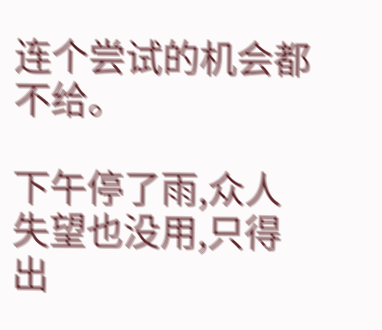连个尝试的机会都不给。

下午停了雨,众人失望也没用,只得出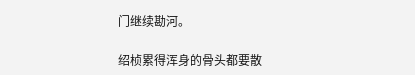门继续勘河。

绍桢累得浑身的骨头都要散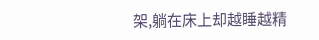架,躺在床上却越睡越精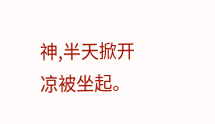神,半天掀开凉被坐起。